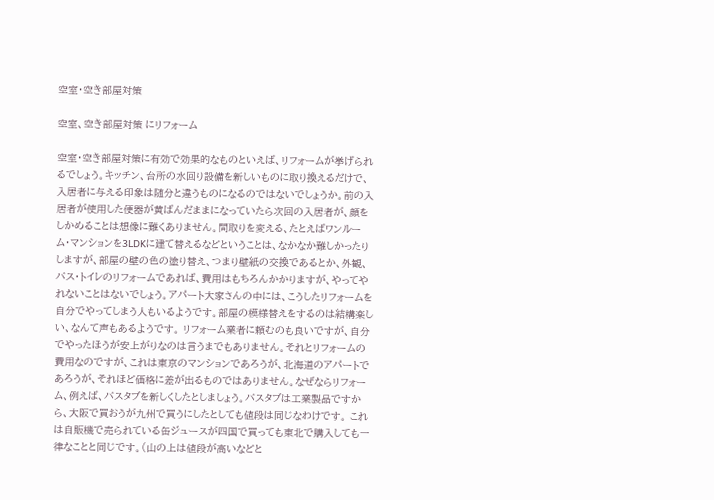空室・空き部屋対策

空室、空き部屋対策 にリフォーム

空室・空き部屋対策に有効で効果的なものといえば、リフォームが挙げられるでしょう。キッチン、台所の水回り設備を新しいものに取り換えるだけで、入居者に与える印象は随分と違うものになるのではないでしょうか。前の入居者が使用した便器が黄ばんだままになっていたら次回の入居者が、顔をしかめることは想像に難くありません。間取りを変える、たとえばワンルーム・マンションを3LDKに建て替えるなどということは、なかなか難しかったりしますが、部屋の壁の色の塗り替え、つまり壁紙の交換であるとか、外観、バス・トイレのリフォームであれば、費用はもちろんかかりますが、やってやれないことはないでしょう。アパート大家さんの中には、こうしたリフォームを自分でやってしまう人もいるようです。部屋の模様替えをするのは結構楽しい、なんて声もあるようです。 リフォーム業者に頼むのも良いですが、自分でやったほうが安上がりなのは言うまでもありません。それとリフォームの費用なのですが、これは東京のマンションであろうが、北海道のアパートであろうが、それほど価格に差が出るものではありません。なぜならリフォーム、例えば、バスタブを新しくしたとしましょう。バスタブは工業製品ですから、大阪で買おうが九州で買うにしたとしても値段は同じなわけです。 これは自販機で売られている缶ジュースが四国で買っても東北で購入しても一律なことと同じです。(山の上は値段が高いなどと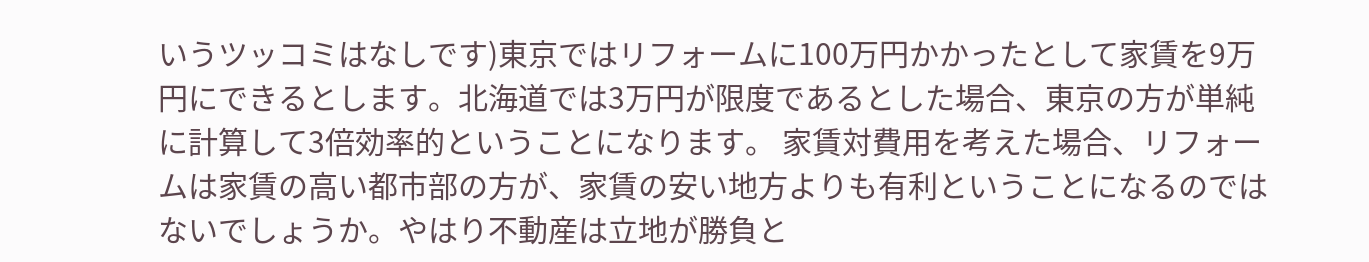いうツッコミはなしです)東京ではリフォームに100万円かかったとして家賃を9万円にできるとします。北海道では3万円が限度であるとした場合、東京の方が単純に計算して3倍効率的ということになります。 家賃対費用を考えた場合、リフォームは家賃の高い都市部の方が、家賃の安い地方よりも有利ということになるのではないでしょうか。やはり不動産は立地が勝負と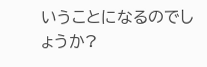いうことになるのでしょうか?